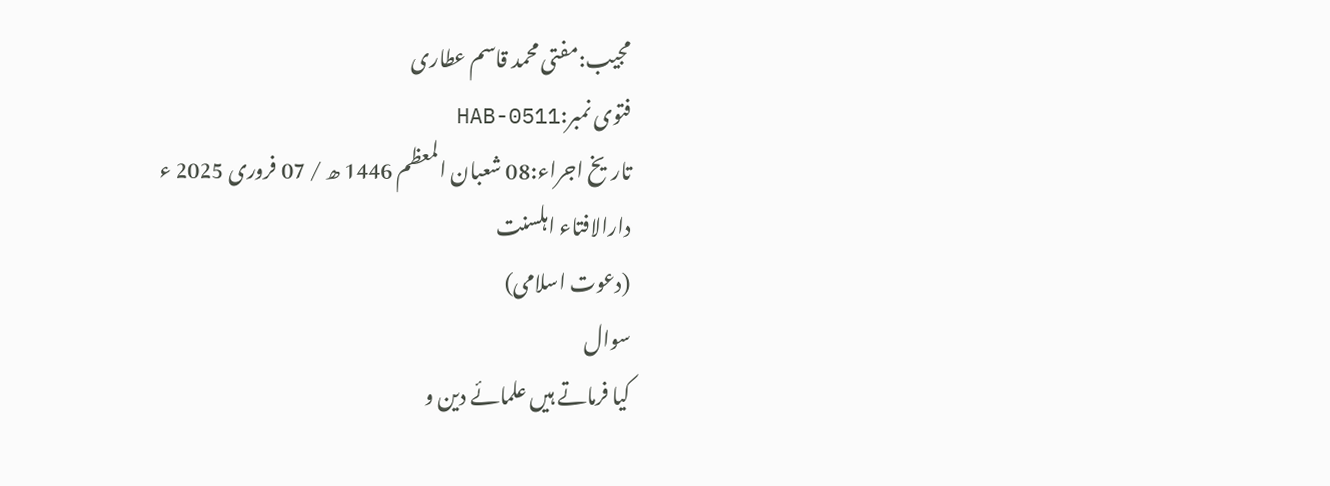مجیب:مفتی محمد قاسم عطاری
فتوی نمبر:HAB-0511
تاریخ اجراء:08 شعبان المعظم 1446 ھ / 07 فروری 2025 ء
دارالافتاء اہلسنت
(دعوت اسلامی)
سوال
کیا فرماتے ہیں علمائے دین و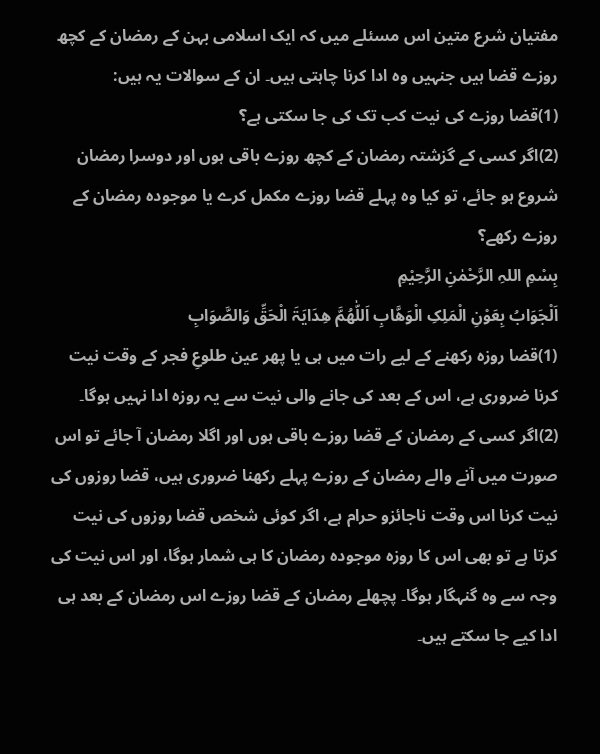مفتیان شرع متین اس مسئلے میں کہ ایک اسلامی بہن کے رمضان کے کچھ روزے قضا ہیں جنہیں وہ ادا کرنا چاہتی ہیں۔ ان کے سوالات یہ ہیں:
(1)قضا روزے کی نیت کب تک کی جا سکتی ہے؟
(2)اگر کسی کے گزشتہ رمضان کے کچھ روزے باقی ہوں اور دوسرا رمضان شروع ہو جائے، تو کیا وہ پہلے قضا روزے مکمل کرے یا موجودہ رمضان کے روزے رکھے؟
بِسْمِ اللہِ الرَّحْمٰنِ الرَّحِيْمِ
اَلْجَوَابُ بِعَوْنِ الْمَلِکِ الْوَھَّابِ اَللّٰھُمَّ ھِدَایَۃَ الْحَقِّ وَالصَّوَابِ
(1)قضا روزہ رکھنے کے لیے رات میں ہی یا پھر عین طلوعِ فجر کے وقت نیت کرنا ضروری ہے، اس کے بعد کی جانے والی نیت سے یہ روزہ ادا نہیں ہوگا۔
(2)اگر کسی کے رمضان کے قضا روزے باقی ہوں اور اگلا رمضان آ جائے تو اس صورت میں آنے والے رمضان کے روزے پہلے رکھنا ضروری ہیں، قضا روزوں کی نیت کرنا اس وقت ناجائزو حرام ہے، اگر کوئی شخص قضا روزوں کی نیت کرتا ہے تو بھی اس کا روزہ موجودہ رمضان کا ہی شمار ہوگا، اور اس نیت کی وجہ سے وہ گنہگار ہوگا۔ پچھلے رمضان کے قضا روزے اس رمضان کے بعد ہی ادا کیے جا سکتے ہیں۔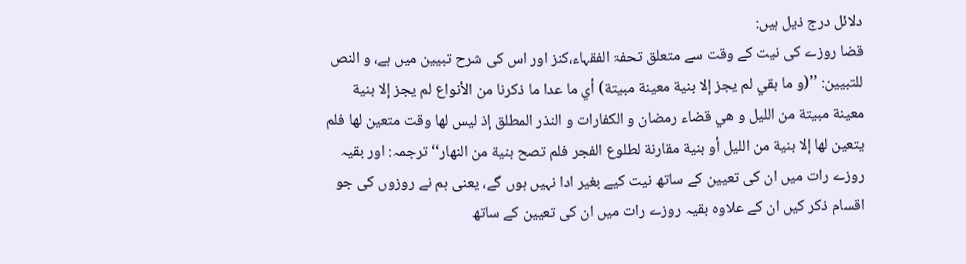دلائل درج ذیل ہیں:
قضا روزے کی نیت کے وقت سے متعلق تحفۃ الفقہاء،کنز اور اس کی شرح تبیین میں ہے، و النص للتبیین: ’’(و ما بقي لم يجز إلا بنية معينة مبيتة) أي ما عدا ما ذكرنا من الأنواع لم يجز إلا بنية معينة مبيتة من الليل و هي قضاء رمضان و الكفارات و النذر المطلق إذ ليس لها وقت متعين لها فلم يتعين لها إلا بنية من الليل أو بنية مقارنة لطلوع الفجر فلم تصح بنية من النهار‘‘ ترجمہ: اور بقیہ روزے رات میں ان کی تعیین کے ساتھ نیت کیے بغیر ادا نہیں ہوں گے، یعنی ہم نے روزوں کی جو اقسام ذکر کیں ان کے علاوہ بقیہ روزے رات میں ان کی تعیین کے ساتھ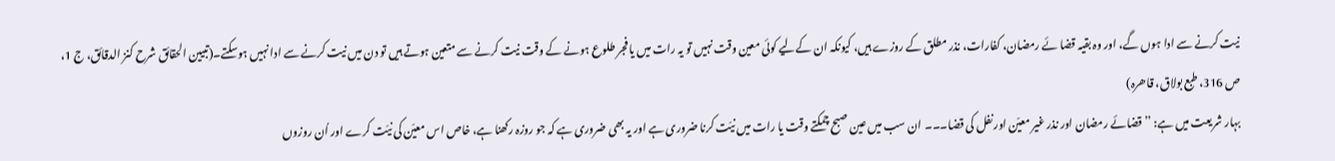نیت کرنے سے ادا ہوں گے، اور وہ بقیہ قضا ئے رمضان، کفارات، نذر مطلق کے روزے ہیں، کیونکہ ان کےلیے کوئی معین وقت نہیں تو یہ رات میں یا فجر طلوع ہونے کے وقت نیت کرنے سے متعین ہوتے ہیں تو دن میں نیت کرنے سے ادا نہیں ہوسکتے۔(تبیین الحقائق شرح کنز الدقائق، ج 1، ص 316، طبع بولاق، قاھرہ)
بہار شریعت میں ہے: ’’ قضائے رمضان اور نذر غیر معیّن اور نفل کی قضا۔۔۔ ان سب میں عین صبح چمکتے وقت یا رات میں نیّت کرنا ضروری ہے اور یہ بھی ضروری ہے کہ جو روزہ رکھنا ہے، خاص اس معیّن کی نیّت کرے اور اُن روزوں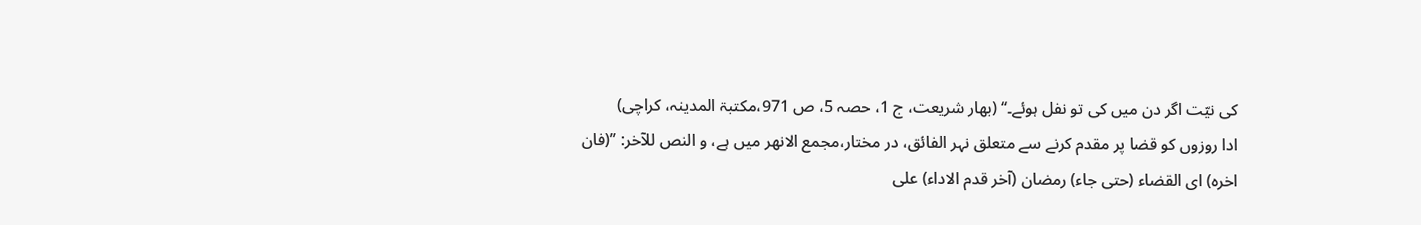کی نیّت اگر دن میں کی تو نفل ہوئے۔‘‘ (بھار شریعت، ج 1، حصہ 5، ص 971،مکتبۃ المدینہ، کراچی)
ادا روزوں کو قضا پر مقدم کرنے سے متعلق نہر الفائق، در مختار،مجمع الانھر میں ہے، و النص للآخر: ’’(فان اخرہ) ای القضاء (حتی جاء) رمضان (آخر قدم الاداء) علی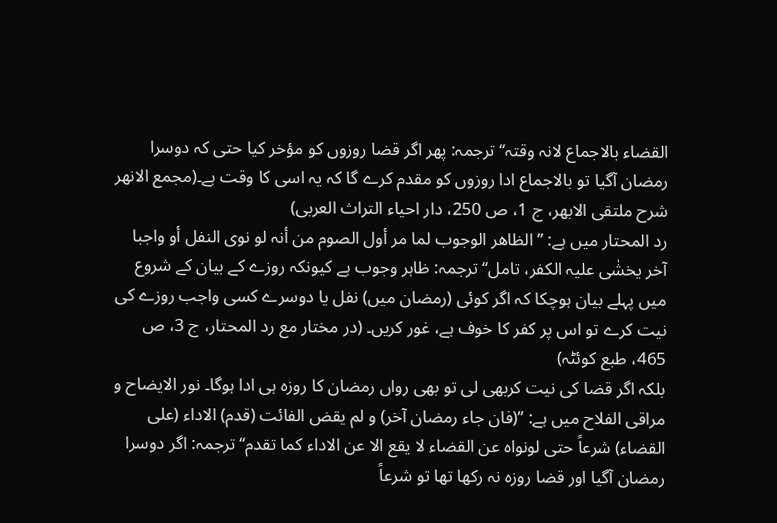القضاء بالاجماع لانہ وقتہ‘‘ ترجمہ: پھر اگر قضا روزوں کو مؤخر کیا حتی کہ دوسرا رمضان آگیا تو بالاجماع ادا روزوں کو مقدم کرے گا کہ یہ اسی کا وقت ہے۔(مجمع الانھر شرح ملتقی الابھر، ج 1، ص 250، دار احیاء التراث العربی)
رد المحتار میں ہے: ’’الظاھر الوجوب لما مر أول الصوم من أنہ لو نوی النفل أو واجبا آخر یخشٰی علیہ الکفر، تامل‘‘ ترجمہ: ظاہر وجوب ہے کیونکہ روزے کے بیان کے شروع میں پہلے بیان ہوچکا کہ اگر کوئی (رمضان میں) نفل یا دوسرے کسی واجب روزے کی نیت کرے تو اس پر کفر کا خوف ہے، غور کریں۔ (در مختار مع رد المحتار، ج 3، ص 465، طبع کوئٹہ)
بلکہ اگر قضا کی نیت کربھی لی تو بھی رواں رمضان کا روزہ ہی ادا ہوگا۔ نور الایضاح و مراقی الفلاح میں ہے: ’’(فان جاء رمضان آخر) و لم یقض الفائت (قدم) الاداء (علی القضاء) شرعاً حتی لونواہ عن القضاء لا یقع الا عن الاداء کما تقدم‘‘ ترجمہ: اگر دوسرا رمضان آگیا اور قضا روزہ نہ رکھا تھا تو شرعاً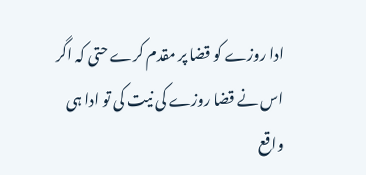ادا روزے کو قضا پر مقدم کرے حتی کہ اگر اس نے قضا روزے کی نیت کی تو ادا ہی واقع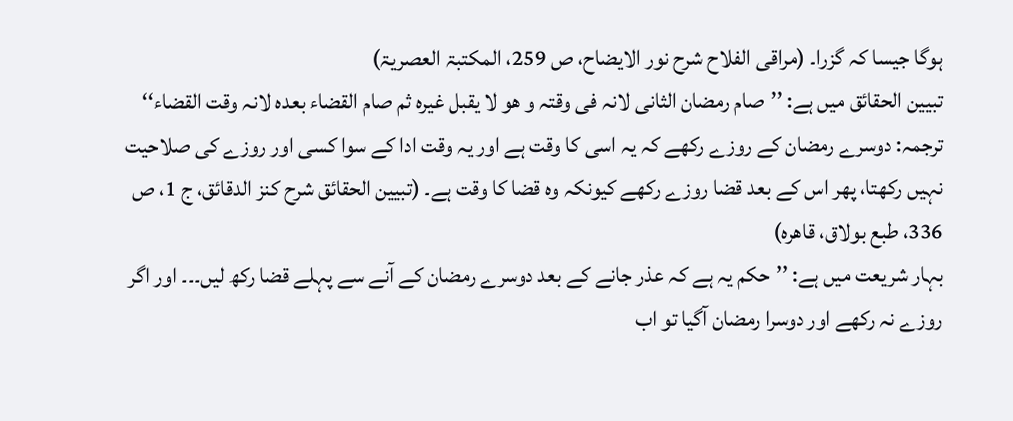ہوگا جیسا کہ گزرا۔ (مراقی الفلاح شرح نور الایضاح، ص 259، المکتبۃ العصریۃ)
تبیین الحقائق میں ہے: ’’صام رمضان الثانی لانہ فی وقتہ و ھو لا یقبل غیرہ ثم صام القضاء بعدہ لانہ وقت القضاء‘‘ ترجمہ: دوسرے رمضان کے روزے رکھے کہ یہ اسی کا وقت ہے اور یہ وقت ادا کے سوا کسی اور روزے کی صلاحیت نہیں رکھتا، پھر اس کے بعد قضا روزے رکھے کیونکہ وہ قضا کا وقت ہے۔ (تبیین الحقائق شرح کنز الدقائق، ج 1، ص 336، طبع بولاق، قاھرہ)
بہار شریعت میں ہے: ’’حکم یہ ہے کہ عذر جانے کے بعد دوسرے رمضان کے آنے سے پہلے قضا رکھ لیں۔۔۔ اور اگر روزے نہ رکھے اور دوسرا رمضان آگیا تو اب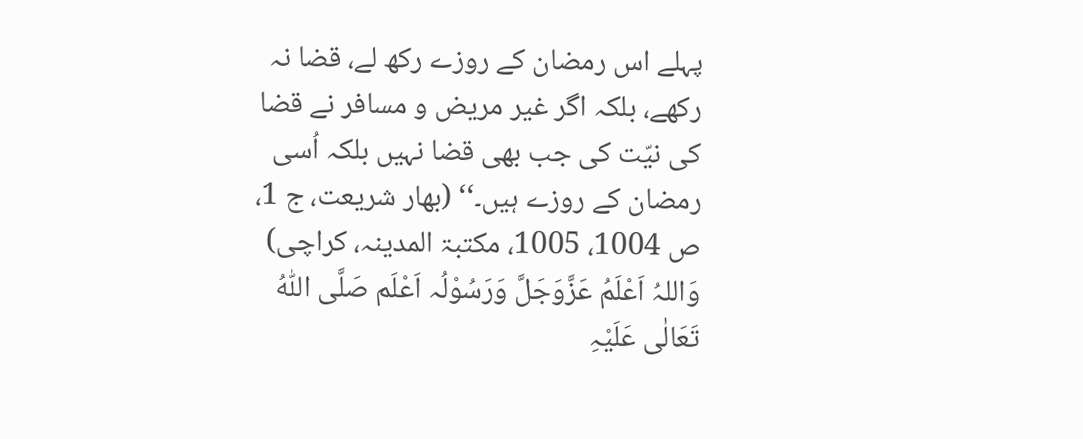پہلے اس رمضان کے روزے رکھ لے، قضا نہ رکھے، بلکہ اگر غیر مریض و مسافر نے قضا کی نیّت کی جب بھی قضا نہیں بلکہ اُسی رمضان کے روزے ہیں۔‘‘ (بھار شریعت، ج 1، ص 1004، 1005، مکتبۃ المدینہ، کراچی)
وَاللہُ اَعْلَمُ عَزَّوَجَلَّ وَرَسُوْلُہ اَعْلَم صَلَّی اللّٰہُ تَعَالٰی عَلَیْہِ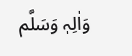وَاٰلِہٖ وَسَلَّم